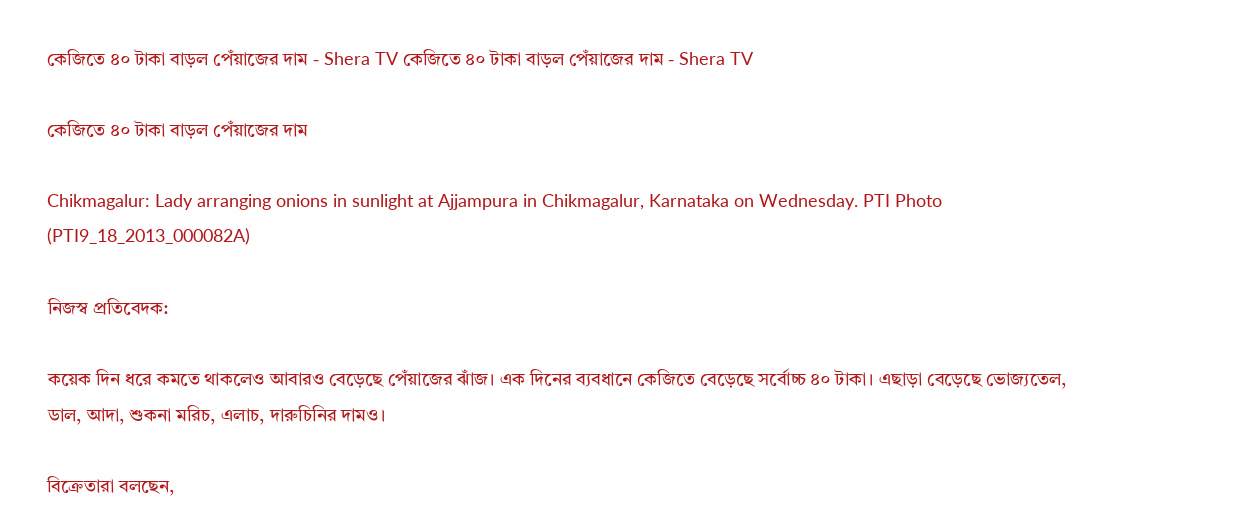কেজিতে ৪০ টাকা বাড়ল পেঁয়াজের দাম - Shera TV কেজিতে ৪০ টাকা বাড়ল পেঁয়াজের দাম - Shera TV

কেজিতে ৪০ টাকা বাড়ল পেঁয়াজের দাম

Chikmagalur: Lady arranging onions in sunlight at Ajjampura in Chikmagalur, Karnataka on Wednesday. PTI Photo (PTI9_18_2013_000082A)

নিজস্ব প্রতিবেদক:

কয়েক দিন ধরে কমতে থাকলেও আবারও বেড়েছে পেঁয়াজের ঝাঁজ। এক দিনের ব্যবধানে কেজিতে বেড়েছে সর্বোচ্চ ৪০ টাকা। এছাড়া বেড়েছে ভোজ্যতেল, ডাল, আদা, শুকনা মরিচ, এলাচ, দারুচিনির দামও।

বিক্রেতারা বলছেন,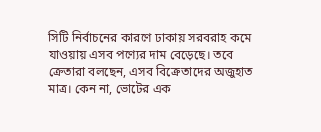সিটি নির্বাচনের কারণে ঢাকায় সরবরাহ কমে যাওয়ায় এসব পণ্যের দাম বেড়েছে। তবে ক্রেতারা বলছেন, এসব বিক্রেতাদের অজুহাত মাত্র। কেন না, ভোটের এক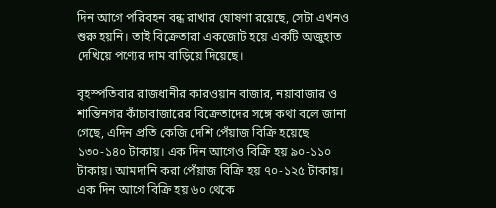দিন আগে পরিবহন বন্ধ রাখার ঘোষণা রয়েছে, সেটা এখনও শুরু হয়নি। তাই বিক্রেতারা একজোট হয়ে একটি অজুহাত দেখিয়ে পণ্যের দাম বাড়িয়ে দিয়েছে।

বৃহস্পতিবার রাজধানীর কারওয়ান বাজার, নয়াবাজার ও শান্তিনগর কাঁচাবাজারের বিক্রেতাদের সঙ্গে কথা বলে জানা গেছে, এদিন প্রতি কেজি দেশি পেঁয়াজ বিক্রি হয়েছে ১৩০-১৪০ টাকায়। এক দিন আগেও বিক্রি হয় ৯০-১১০ টাকায়। আমদানি করা পেঁয়াজ বিক্রি হয় ৭০-১২৫ টাকায়। এক দিন আগে বিক্রি হয় ৬০ থেকে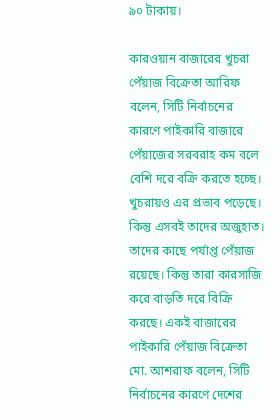৯০ টাকায়।

কারওয়ান বাজারের খুচরা পেঁয়াজ বিক্রেতা আরিফ বলেন, সিটি নির্বাচনের কারণে পাইকারি বাজারে পেঁয়াজের সরবরাহ কম বলে বেশি দরে বক্রি করতে হচ্ছে। খুচরায়ও এর প্রভাব পড়েছে। কিন্তু এসবই তাদের অজুহাত। তাদের কাছে পর্যাপ্ত পেঁয়াজ রয়েছে। কিন্তু তারা কারসাজি করে বাড়তি দরে বিক্রি করছে। একই বাজারের পাইকারি পেঁয়াজ বিক্রেতা মো. আশরাফ বলেন, সিটি নির্বাচনের কারণে দেশের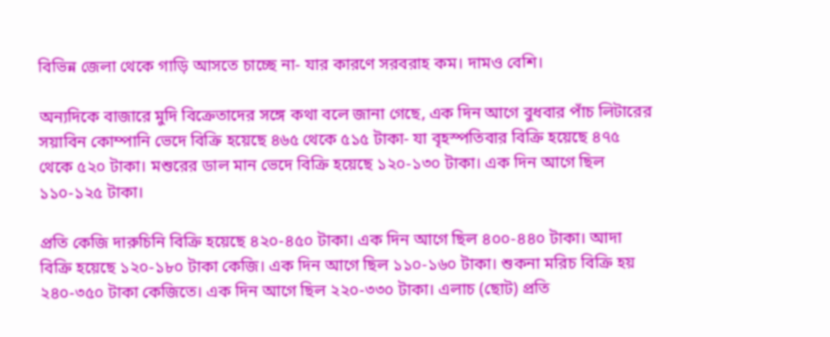বিভিন্ন জেলা থেকে গাড়ি আসতে চাচ্ছে না- যার কারণে সরবরাহ কম। দামও বেশি।

অন্যদিকে বাজারে মুদি বিক্রেতাদের সঙ্গে কথা বলে জানা গেছে, এক দিন আগে বুধবার পাঁচ লিটারের সয়াবিন কোম্পানি ভেদে বিক্রি হয়েছে ৪৬৫ থেকে ৫১৫ টাকা- যা বৃহস্পতিবার বিক্রি হয়েছে ৪৭৫ থেকে ৫২০ টাকা। মশুরের ডাল মান ভেদে বিক্রি হয়েছে ১২০-১৩০ টাকা। এক দিন আগে ছিল ১১০-১২৫ টাকা।

প্রতি কেজি দারুচিনি বিক্রি হয়েছে ৪২০-৪৫০ টাকা। এক দিন আগে ছিল ৪০০-৪৪০ টাকা। আদা বিক্রি হয়েছে ১২০-১৮০ টাকা কেজি। এক দিন আগে ছিল ১১০-১৬০ টাকা। শুকনা মরিচ বিক্রি হয় ২৪০-৩৫০ টাকা কেজিতে। এক দিন আগে ছিল ২২০-৩৩০ টাকা। এলাচ (ছোট) প্রতি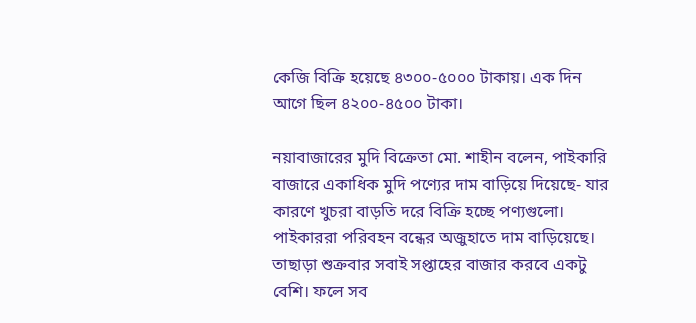কেজি বিক্রি হয়েছে ৪৩০০-৫০০০ টাকায়। এক দিন আগে ছিল ৪২০০-৪৫০০ টাকা।

নয়াবাজারের মুদি বিক্রেতা মো. শাহীন বলেন, পাইকারি বাজারে একাধিক মুদি পণ্যের দাম বাড়িয়ে দিয়েছে- যার কারণে খুচরা বাড়তি দরে বিক্রি হচ্ছে পণ্যগুলো। পাইকাররা পরিবহন বন্ধের অজুহাতে দাম বাড়িয়েছে। তাছাড়া শুক্রবার সবাই সপ্তাহের বাজার করবে একটু বেশি। ফলে সব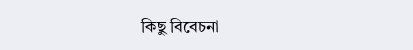কিছু বিবেচনা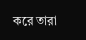করে তারা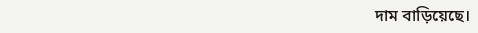দাম বাড়িয়েছে।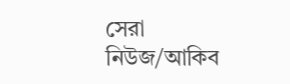সেরা নিউজ/আকিব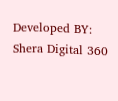Developed BY: Shera Digital 360